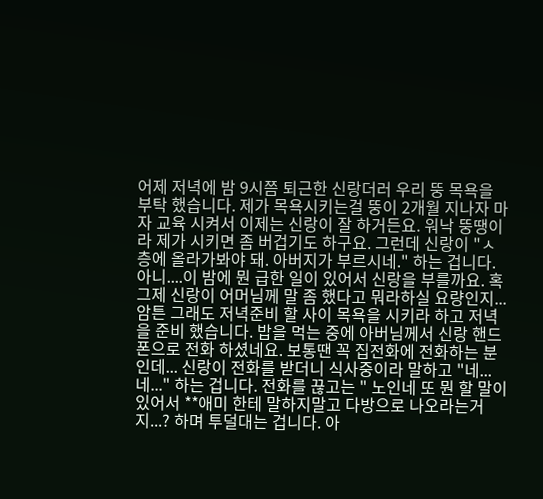어제 저녁에 밤 9시쯤 퇴근한 신랑더러 우리 뚱 목욕을 부탁 했습니다. 제가 목욕시키는걸 뚱이 2개월 지나자 마자 교육 시켜서 이제는 신랑이 잘 하거든요. 워낙 뚱땡이라 제가 시키면 좀 버겁기도 하구요. 그런데 신랑이 "ㅅ층에 올라가봐야 돼. 아버지가 부르시네." 하는 겁니다. 아니....이 밤에 뭔 급한 일이 있어서 신랑을 부를까요. 혹 그제 신랑이 어머님께 말 좀 했다고 뭐라하실 요량인지... 암튼 그래도 저녁준비 할 사이 목욕을 시키라 하고 저녁을 준비 했습니다. 밥을 먹는 중에 아버님께서 신랑 핸드폰으로 전화 하셨네요. 보통땐 꼭 집전화에 전화하는 분인데... 신랑이 전화를 받더니 식사중이라 말하고 "네...네..." 하는 겁니다. 전화를 끊고는 " 노인네 또 뭔 할 말이 있어서 **애미 한테 말하지말고 다방으로 나오라는거지...? 하며 투덜대는 겁니다. 아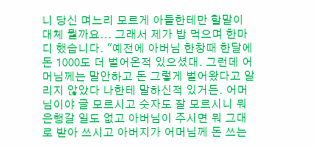니 당신 며느리 모르게 아들한테만 할말이 대체 뭘까요... 그래서 제가 밥 먹으며 한마디 했습니다. "예전에 아버님 한창때 한달에 돈 1000도 더 벌어온적 있으셨대. 그런데 어머님께는 말안하고 돈 그렇게 벌어왔다고 알리지 않았다 나한테 말하신적 있거든. 어머님이야 글 모르시고 숫자도 잘 모르시니 뭐 은행갈 일도 없고 아버님이 주시면 뭐 그대로 받아 쓰시고 아버지가 어머님께 돈 쓰는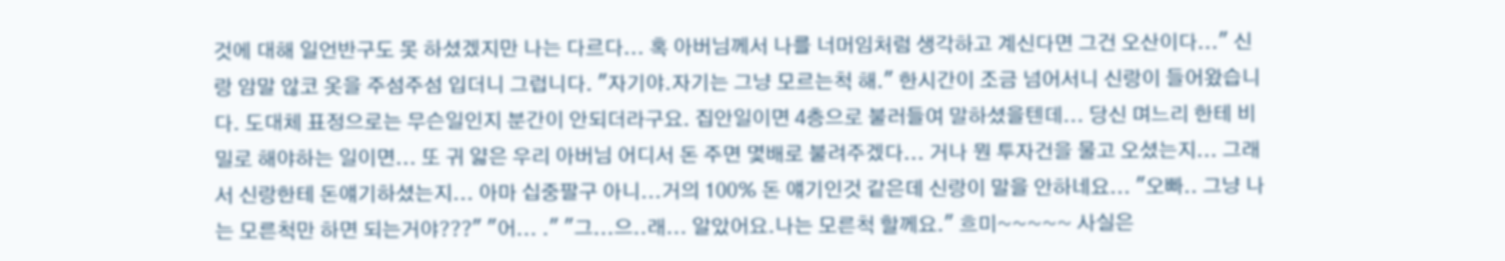것에 대해 일언반구도 못 하셨겠지만 나는 다르다... 혹 아버님께서 나를 너머임처럼 생각하고 계신다면 그건 오산이다..." 신랑 암말 않코 옷을 주섬주섬 입더니 그럽니다. "자기야.자기는 그냥 모르는척 해." 한시간이 조금 넘어서니 신랑이 들어왔습니다. 도대체 표정으로는 무슨일인지 분간이 안되더라구요. 집안일이면 4층으로 불러들여 말하셨을텐데... 당신 며느리 한테 비밀로 해야하는 일이면... 또 귀 얇은 우리 아버님 어디서 돈 주면 몇배로 불려주겠다... 거나 뭔 투자건을 물고 오셨는지... 그래서 신랑한테 돈얘기하셨는지... 아마 십중팔구 아니...거의 100% 돈 얘기인것 같은데 신랑이 말을 안하네요... "오빠.. 그냥 나는 모른척만 하면 되는거야???" "어... ." "그...으..래... 알았어요.나는 모른척 할께요." 흐미~~~~~ 사실은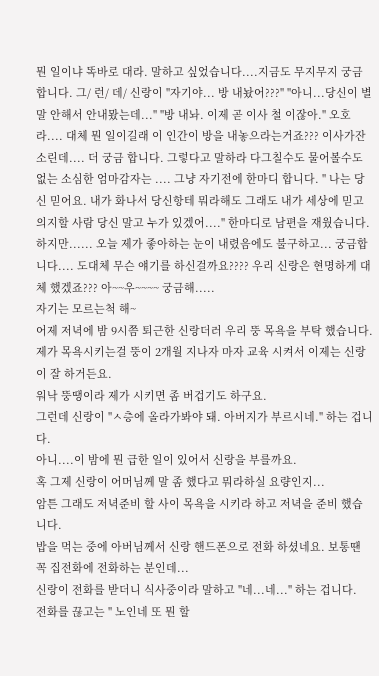뭔 일이냐 똑바로 대라. 말하고 싶었습니다....지금도 무지무지 궁금합니다. 그/ 런/ 데/ 신랑이 "자기야... 방 내놨어???" "아니...당신이 별말 안해서 안내뫘는데..." "방 내놔. 이제 곧 이사 철 이잖아." 오호라.... 대체 뭔 일이길래 이 인간이 방을 내놓으라는거죠??? 이사가잔 소린데.... 더 궁금 합니다. 그렇다고 말하라 다그칠수도 물어볼수도 없는 소심한 엄마감자는 .... 그냥 자기전에 한마디 합니다. " 나는 당신 믿어요. 내가 화나서 당신항테 뭐라해도 그래도 내가 세상에 믿고 의지할 사람 당신 말고 누가 있겠어...." 한마디로 남편을 재웠습니다. 하지만...... 오늘 제가 좋아하는 눈이 내렸음에도 불구하고... 궁금합니다.... 도대체 무슨 얘기를 하신걸까요???? 우리 신랑은 현명하게 대체 했겠죠??? 아~~우~~~~ 궁금해.....
자기는 모르는척 해~
어제 저녁에 밤 9시쯤 퇴근한 신랑더러 우리 뚱 목욕을 부탁 했습니다.
제가 목욕시키는걸 뚱이 2개월 지나자 마자 교육 시켜서 이제는 신랑이 잘 하거든요.
워낙 뚱땡이라 제가 시키면 좀 버겁기도 하구요.
그런데 신랑이 "ㅅ층에 올라가봐야 돼. 아버지가 부르시네." 하는 겁니다.
아니....이 밤에 뭔 급한 일이 있어서 신랑을 부를까요.
혹 그제 신랑이 어머님께 말 좀 했다고 뭐라하실 요량인지...
암튼 그래도 저녁준비 할 사이 목욕을 시키라 하고 저녁을 준비 했습니다.
밥을 먹는 중에 아버님께서 신랑 핸드폰으로 전화 하셨네요. 보통땐 꼭 집전화에 전화하는 분인데...
신랑이 전화를 받더니 식사중이라 말하고 "네...네..." 하는 겁니다.
전화를 끊고는 " 노인네 또 뭔 할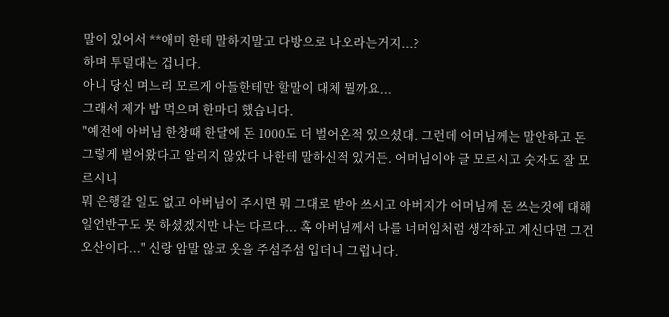말이 있어서 **애미 한테 말하지말고 다방으로 나오라는거지...?
하며 투덜대는 겁니다.
아니 당신 며느리 모르게 아들한테만 할말이 대체 뭘까요...
그래서 제가 밥 먹으며 한마디 했습니다.
"예전에 아버님 한창때 한달에 돈 1000도 더 벌어온적 있으셨대. 그런데 어머님께는 말안하고 돈 그렇게 벌어왔다고 알리지 않았다 나한테 말하신적 있거든. 어머님이야 글 모르시고 숫자도 잘 모르시니
뭐 은행갈 일도 없고 아버님이 주시면 뭐 그대로 받아 쓰시고 아버지가 어머님께 돈 쓰는것에 대해
일언반구도 못 하셨겠지만 나는 다르다... 혹 아버님께서 나를 너머임처럼 생각하고 계신다면 그건
오산이다..." 신랑 암말 않코 옷을 주섬주섬 입더니 그럽니다.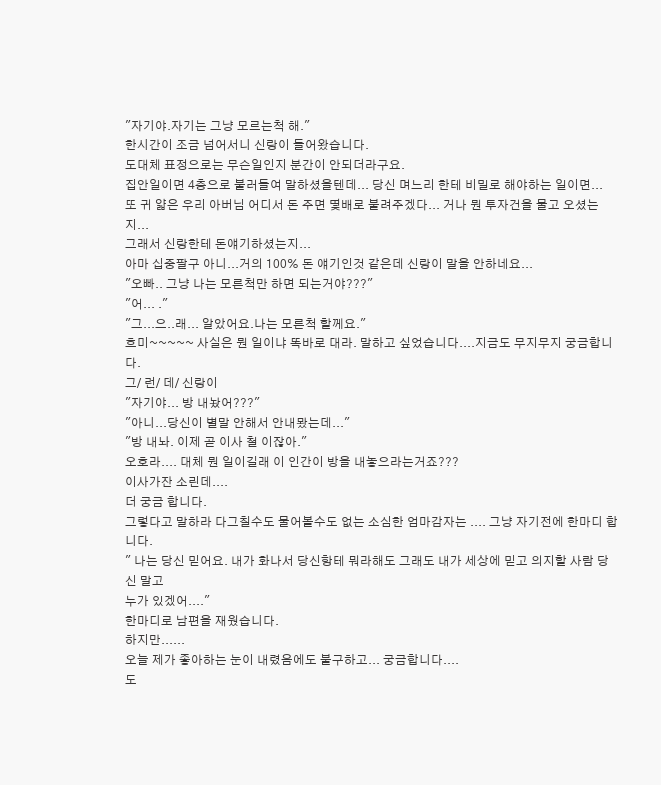"자기야.자기는 그냥 모르는척 해."
한시간이 조금 넘어서니 신랑이 들어왔습니다.
도대체 표정으로는 무슨일인지 분간이 안되더라구요.
집안일이면 4층으로 불러들여 말하셨을텐데... 당신 며느리 한테 비밀로 해야하는 일이면...
또 귀 얇은 우리 아버님 어디서 돈 주면 몇배로 불려주겠다... 거나 뭔 투자건을 물고 오셨는지...
그래서 신랑한테 돈얘기하셨는지...
아마 십중팔구 아니...거의 100% 돈 얘기인것 같은데 신랑이 말을 안하네요...
"오빠.. 그냥 나는 모른척만 하면 되는거야???"
"어... ."
"그...으..래... 알았어요.나는 모른척 할께요."
흐미~~~~~ 사실은 뭔 일이냐 똑바로 대라. 말하고 싶었습니다....지금도 무지무지 궁금합니다.
그/ 런/ 데/ 신랑이
"자기야... 방 내놨어???"
"아니...당신이 별말 안해서 안내뫘는데..."
"방 내놔. 이제 곧 이사 철 이잖아."
오호라.... 대체 뭔 일이길래 이 인간이 방을 내놓으라는거죠???
이사가잔 소린데....
더 궁금 합니다.
그렇다고 말하라 다그칠수도 물어볼수도 없는 소심한 엄마감자는 .... 그냥 자기전에 한마디 합니다.
" 나는 당신 믿어요. 내가 화나서 당신항테 뭐라해도 그래도 내가 세상에 믿고 의지할 사람 당신 말고
누가 있겠어...."
한마디로 남편을 재웠습니다.
하지만......
오늘 제가 좋아하는 눈이 내렸음에도 불구하고... 궁금합니다....
도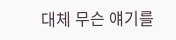대체 무슨 얘기를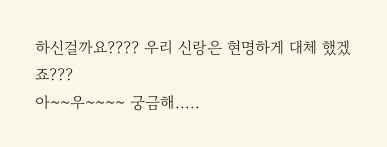하신걸까요???? 우리 신랑은 현명하게 대체 했겠죠???
아~~우~~~~ 궁금해.....